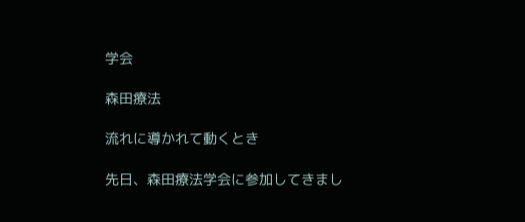学会

森田療法

流れに導かれて動くとき

先日、森田療法学会に参加してきまし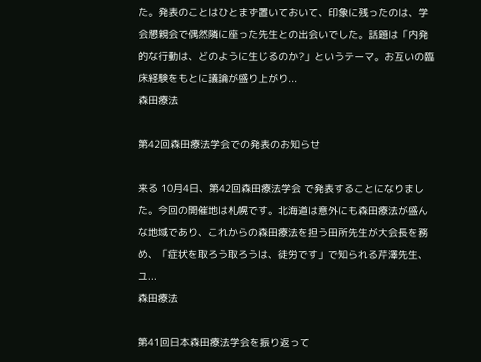た。発表のことはひとまず置いておいて、印象に残ったのは、学会懇親会で偶然隣に座った先生との出会いでした。話題は「内発的な行動は、どのように生じるのか?」というテーマ。お互いの臨床経験をもとに議論が盛り上がり...
森田療法

第42回森田療法学会での発表のお知らせ

来る 10月4日、第42回森田療法学会 で発表することになりました。今回の開催地は札幌です。北海道は意外にも森田療法が盛んな地域であり、これからの森田療法を担う田所先生が大会長を務め、「症状を取ろう取ろうは、徒労です」で知られる芹澤先生、ユ...
森田療法

第41回日本森田療法学会を振り返って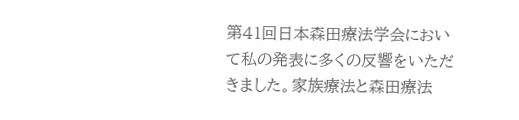第41回日本森田療法学会において私の発表に多くの反響をいただきました。家族療法と森田療法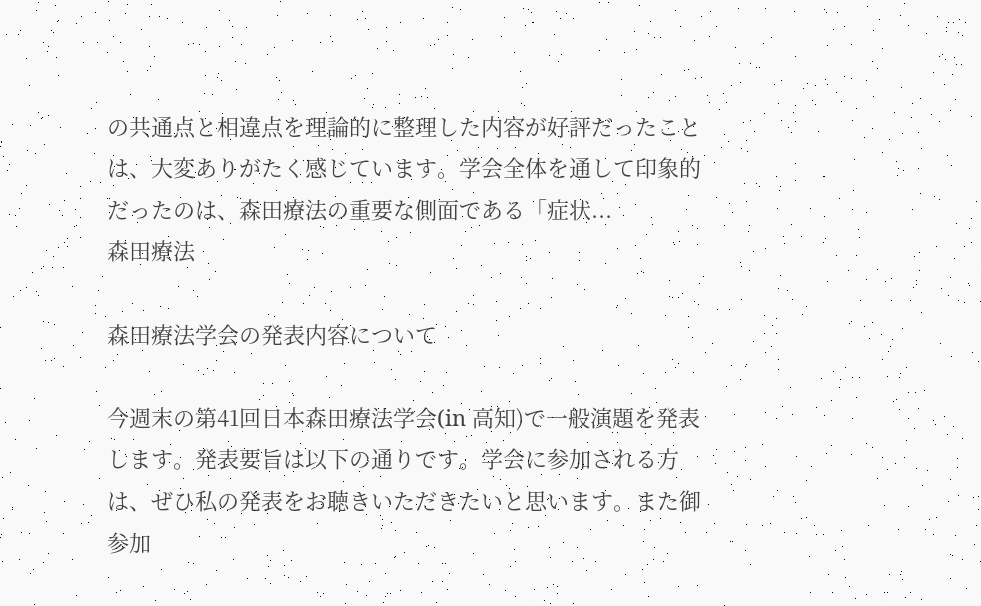の共通点と相違点を理論的に整理した内容が好評だったことは、大変ありがたく感じています。学会全体を通して印象的だったのは、森田療法の重要な側面である「症状...
森田療法

森田療法学会の発表内容について

今週末の第41回日本森田療法学会(in 高知)で一般演題を発表します。発表要旨は以下の通りです。学会に参加される方は、ぜひ私の発表をお聴きいただきたいと思います。また御参加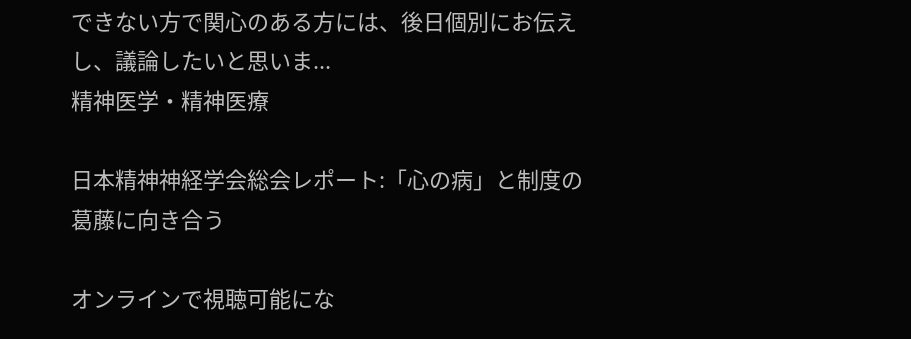できない方で関心のある方には、後日個別にお伝えし、議論したいと思いま...
精神医学・精神医療

日本精神神経学会総会レポート:「心の病」と制度の葛藤に向き合う

オンラインで視聴可能にな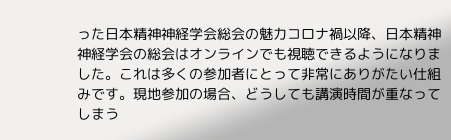った日本精神神経学会総会の魅力コロナ禍以降、日本精神神経学会の総会はオンラインでも視聴できるようになりました。これは多くの参加者にとって非常にありがたい仕組みです。現地参加の場合、どうしても講演時間が重なってしまう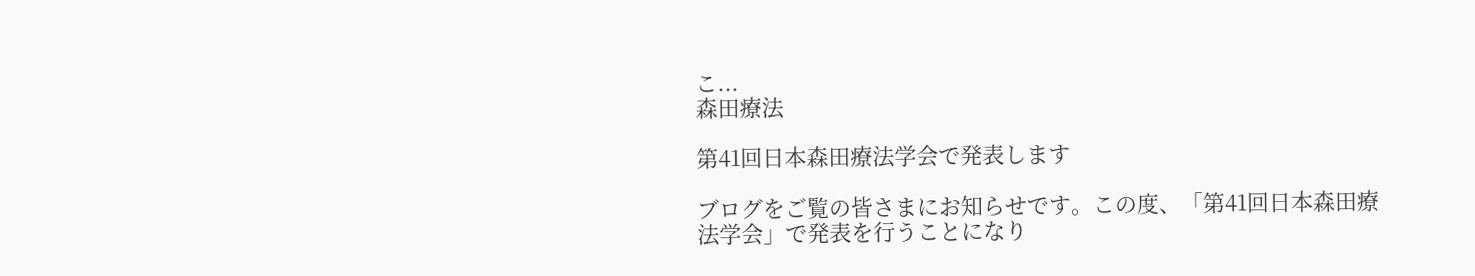こ...
森田療法

第41回日本森田療法学会で発表します

ブログをご覧の皆さまにお知らせです。この度、「第41回日本森田療法学会」で発表を行うことになり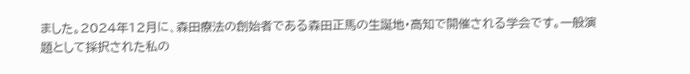ました。2024年12月に、森田療法の創始者である森田正馬の生誕地・高知で開催される学会です。一般演題として採択された私の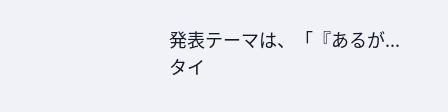発表テーマは、「『あるが...
タイ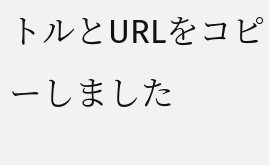トルとURLをコピーしました